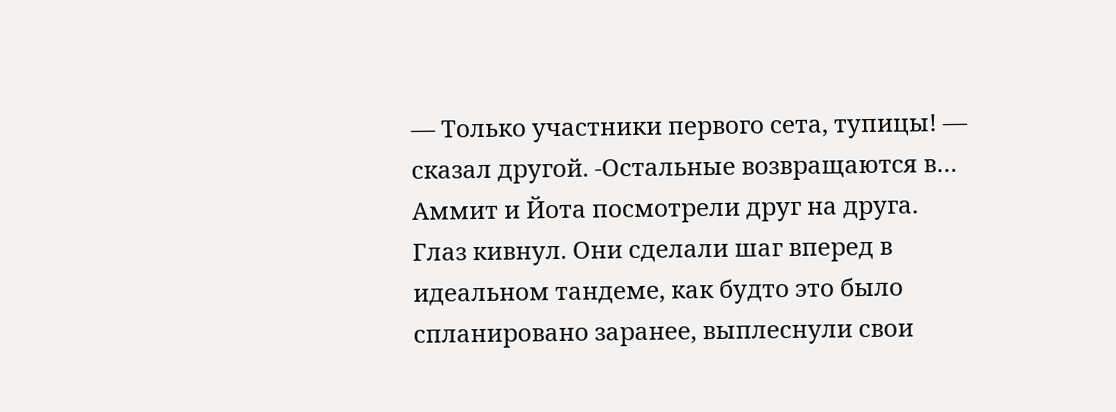— Только участники первого сета, тупицы! — сказал другой. -Остальные возвращаются в…
Аммит и Йота посмотрели друг на друга. Глаз кивнул. Они сделали шаг вперед в идеальном тандеме, как будто это было спланировано заранее, выплеснули свои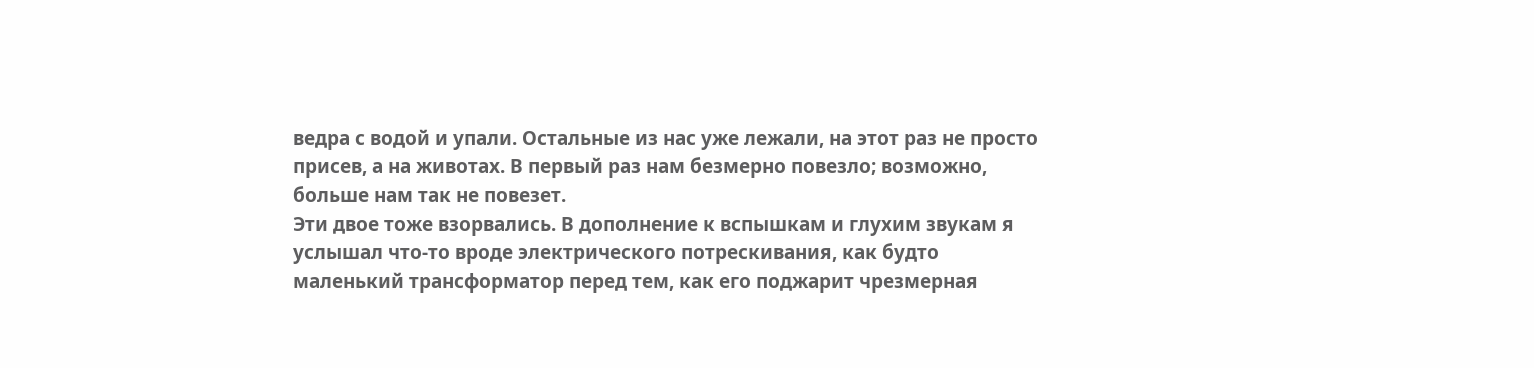ведра с водой и упали. Остальные из нас уже лежали, на этот раз не просто присев, а на животах. В первый раз нам безмерно повезло; возможно, больше нам так не повезет.
Эти двое тоже взорвались. В дополнение к вспышкам и глухим звукам я услышал что-то вроде электрического потрескивания, как будто маленький трансформатор перед тем, как его поджарит чрезмерная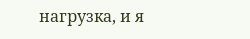нагрузка, и я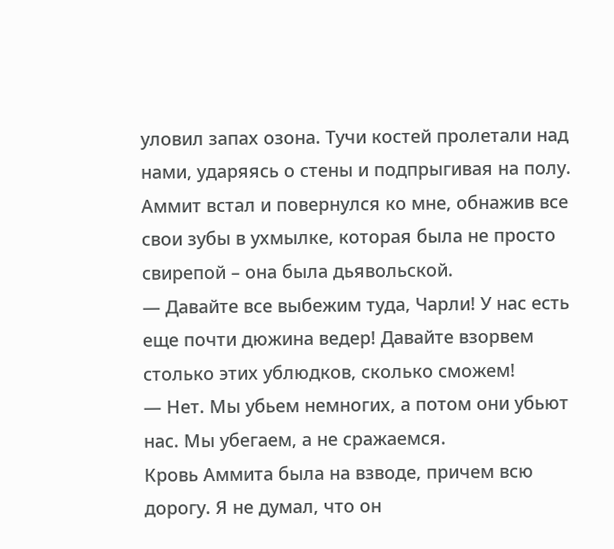уловил запах озона. Тучи костей пролетали над нами, ударяясь о стены и подпрыгивая на полу.
Аммит встал и повернулся ко мне, обнажив все свои зубы в ухмылке, которая была не просто свирепой – она была дьявольской.
— Давайте все выбежим туда, Чарли! У нас есть еще почти дюжина ведер! Давайте взорвем столько этих ублюдков, сколько сможем!
— Нет. Мы убьем немногих, а потом они убьют нас. Мы убегаем, а не сражаемся.
Кровь Аммита была на взводе, причем всю дорогу. Я не думал, что он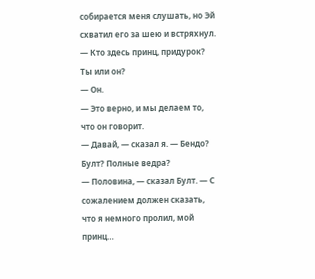собирается меня слушать, но Эй схватил его за шею и встряхнул.
— Кто здесь принц, придурок? Ты или он?
— Он.
— Это верно, и мы делаем то, что он говорит.
— Давай, — сказал я. — Бендо? Булт? Полные ведра?
— Половина, — сказал Булт. — С сожалением должен сказать, что я немного пролил, мой принц…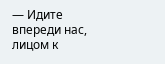— Идите впереди нас, лицом к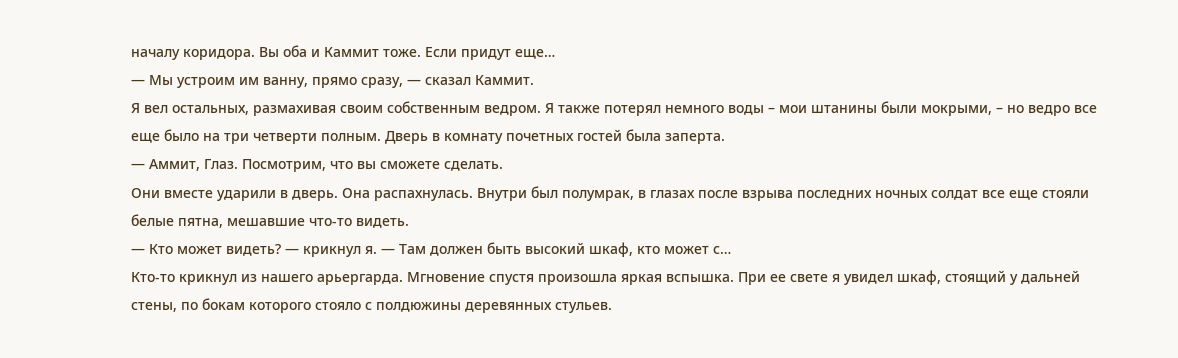началу коридора. Вы оба и Каммит тоже. Если придут еще…
— Мы устроим им ванну, прямо сразу, — сказал Каммит.
Я вел остальных, размахивая своим собственным ведром. Я также потерял немного воды – мои штанины были мокрыми, – но ведро все еще было на три четверти полным. Дверь в комнату почетных гостей была заперта.
— Аммит, Глаз. Посмотрим, что вы сможете сделать.
Они вместе ударили в дверь. Она распахнулась. Внутри был полумрак, в глазах после взрыва последних ночных солдат все еще стояли белые пятна, мешавшие что-то видеть.
— Кто может видеть? — крикнул я. — Там должен быть высокий шкаф, кто может с…
Кто-то крикнул из нашего арьергарда. Мгновение спустя произошла яркая вспышка. При ее свете я увидел шкаф, стоящий у дальней стены, по бокам которого стояло с полдюжины деревянных стульев.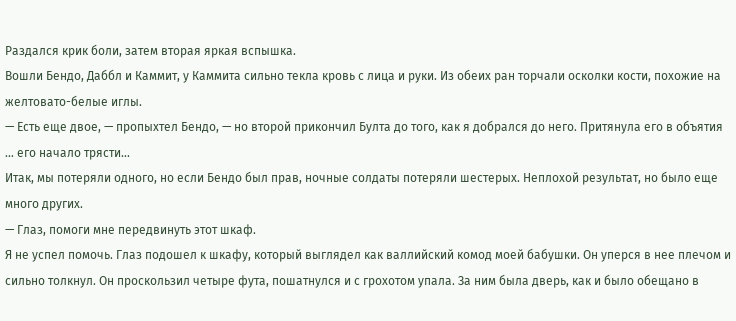Раздался крик боли, затем вторая яркая вспышка.
Вошли Бендо, Даббл и Каммит, у Каммита сильно текла кровь с лица и руки. Из обеих ран торчали осколки кости, похожие на желтовато-белые иглы.
— Есть еще двое, — пропыхтел Бендо, — но второй прикончил Булта до того, как я добрался до него. Притянула его в объятия … его начало трясти...
Итак, мы потеряли одного, но если Бендо был прав, ночные солдаты потеряли шестерых. Неплохой результат, но было еще много других.
— Глаз, помоги мне передвинуть этот шкаф.
Я не успел помочь. Глаз подошел к шкафу, который выглядел как валлийский комод моей бабушки. Он уперся в нее плечом и сильно толкнул. Он проскользил четыре фута, пошатнулся и с грохотом упала. За ним была дверь, как и было обещано в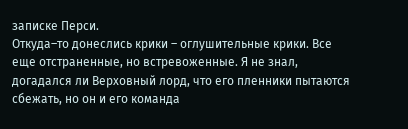записке Перси.
Откуда–то донеслись крики – оглушительные крики. Все еще отстраненные, но встревоженные. Я не знал, догадался ли Верховный лорд, что его пленники пытаются сбежать, но он и его команда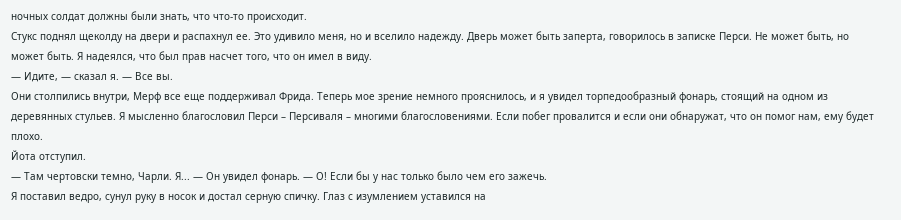ночных солдат должны были знать, что что-то происходит.
Стукс поднял щеколду на двери и распахнул ее. Это удивило меня, но и вселило надежду. Дверь может быть заперта, говорилось в записке Перси. Не может быть, но может быть. Я надеялся, что был прав насчет того, что он имел в виду.
— Идите, — сказал я. — Все вы.
Они столпились внутри, Мерф все еще поддерживал Фрида. Теперь мое зрение немного прояснилось, и я увидел торпедообразный фонарь, стоящий на одном из деревянных стульев. Я мысленно благословил Перси – Персиваля – многими благословениями. Если побег провалится и если они обнаружат, что он помог нам, ему будет плохо.
Йота отступил.
— Там чертовски темно, Чарли. Я... — Он увидел фонарь. — О! Если бы у нас только было чем его зажечь.
Я поставил ведро, сунул руку в носок и достал серную спичку. Глаз с изумлением уставился на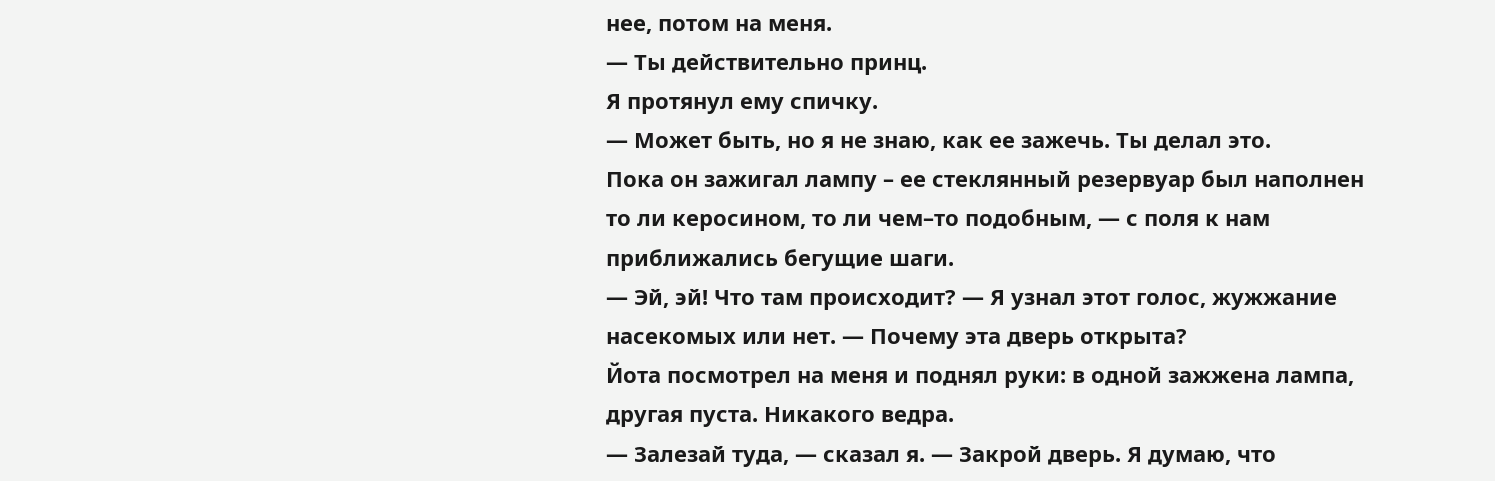нее, потом на меня.
— Ты действительно принц.
Я протянул ему спичку.
— Может быть, но я не знаю, как ее зажечь. Ты делал это.
Пока он зажигал лампу – ее стеклянный резервуар был наполнен то ли керосином, то ли чем–то подобным, — с поля к нам приближались бегущие шаги.
— Эй, эй! Что там происходит? — Я узнал этот голос, жужжание насекомых или нет. — Почему эта дверь открыта?
Йота посмотрел на меня и поднял руки: в одной зажжена лампа, другая пуста. Никакого ведра.
— Залезай туда, — сказал я. — Закрой дверь. Я думаю, что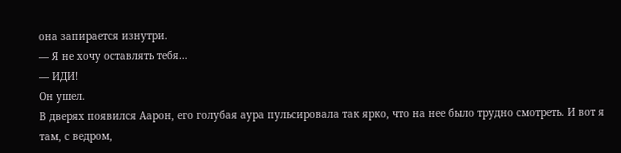она запирается изнутри.
— Я не хочу оставлять тебя…
— ИДИ!
Он ушел.
В дверях появился Аарон, его голубая аура пульсировала так ярко, что на нее было трудно смотреть. И вот я там, с ведром,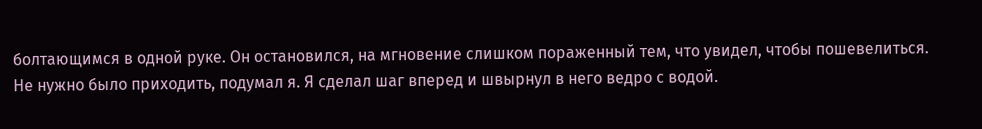болтающимся в одной руке. Он остановился, на мгновение слишком пораженный тем, что увидел, чтобы пошевелиться.
Не нужно было приходить, подумал я. Я сделал шаг вперед и швырнул в него ведро с водой.